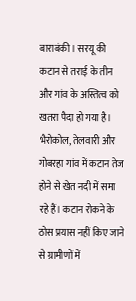बाराबंकी। सरयू की कटान से तराई के तीन और गांव के अस्तित्व को खतरा पैदा हो गया है। भैरोकोल, तेलवारी और गोबरहा गांव में कटान तेज होने से खेत नदी में समा रहे हैं। कटान रोकने के ठोस प्रयास नहीं किए जाने से ग्रामीणों में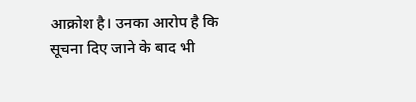आक्रोश है। उनका आरोप है कि सूचना दिए जाने के बाद भी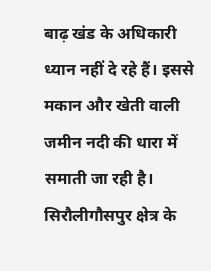बाढ़ खंड के अधिकारी ध्यान नहीं दे रहे हैं। इससे मकान और खेती वाली जमीन नदी की धारा में समाती जा रही है।
सिरौलीगौसपुर क्षेत्र के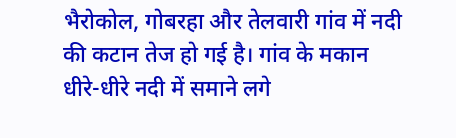भैरोकोल, गोबरहा और तेलवारी गांव में नदी की कटान तेज हो गई है। गांव के मकान धीरे-धीरे नदी में समाने लगे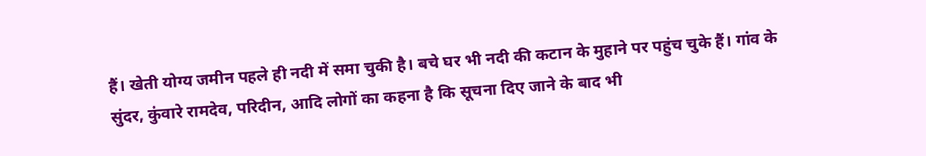हैं। खेती योग्य जमीन पहले ही नदी में समा चुकी है। बचे घर भी नदी की कटान के मुहाने पर पहुंच चुके हैं। गांव के सुंदर, कुंवारे रामदेव, परिदीन, आदि लोगों का कहना है कि सूचना दिए जाने के बाद भी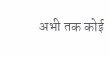अभी तक कोई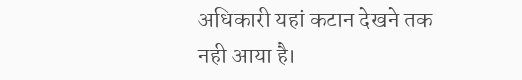अधिकारी यहां कटान देखने तक नही आया है।